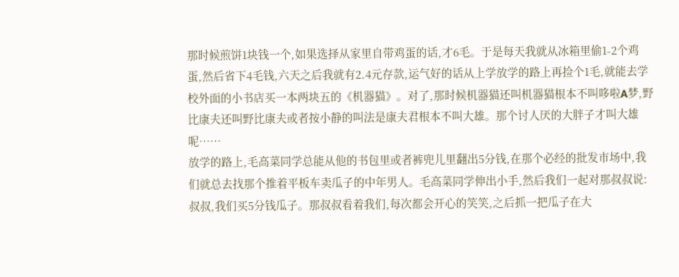那时候煎饼1块钱一个,如果选择从家里自带鸡蛋的话,才6毛。于是每天我就从冰箱里偷1-2个鸡蛋,然后省下4毛钱,六天之后我就有2.4元存款,运气好的话从上学放学的路上再捡个1毛,就能去学校外面的小书店买一本两块五的《机器猫》。对了,那时候机器猫还叫机器猫根本不叫哆啦A梦,野比康夫还叫野比康夫或者按小静的叫法是康夫君根本不叫大雄。那个讨人厌的大胖子才叫大雄呢……
放学的路上,毛高菜同学总能从他的书包里或者裤兜儿里翻出5分钱,在那个必经的批发市场中,我们就总去找那个推着平板车卖瓜子的中年男人。毛高菜同学伸出小手,然后我们一起对那叔叔说:叔叔,我们买5分钱瓜子。那叔叔看着我们,每次都会开心的笑笑,之后抓一把瓜子在大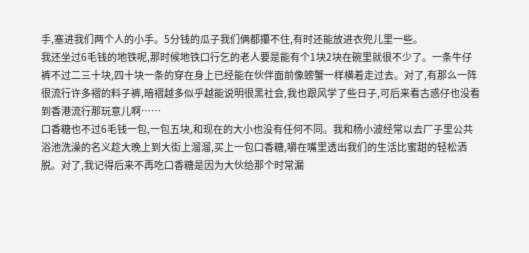手,塞进我们两个人的小手。5分钱的瓜子我们俩都攥不住,有时还能放进衣兜儿里一些。
我还坐过6毛钱的地铁呢,那时候地铁口行乞的老人要是能有个1块2块在碗里就很不少了。一条牛仔裤不过二三十块,四十块一条的穿在身上已经能在伙伴面前像螃蟹一样横着走过去。对了,有那么一阵很流行许多褶的料子裤,暗褶越多似乎越能说明很黑社会,我也跟风学了些日子,可后来看古惑仔也没看到香港流行那玩意儿啊……
口香糖也不过6毛钱一包,一包五块,和现在的大小也没有任何不同。我和杨小波经常以去厂子里公共浴池洗澡的名义趁大晚上到大街上溜溜,买上一包口香糖,嚼在嘴里透出我们的生活比蜜甜的轻松洒脱。对了,我记得后来不再吃口香糖是因为大伙给那个时常漏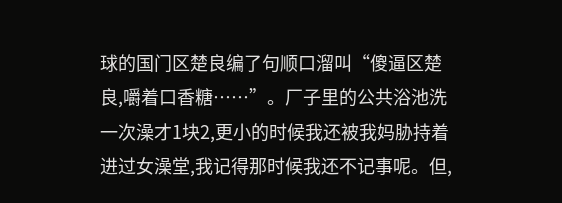球的国门区楚良编了句顺口溜叫“傻逼区楚良,嚼着口香糖……”。厂子里的公共浴池洗一次澡才1块2,更小的时候我还被我妈胁持着进过女澡堂,我记得那时候我还不记事呢。但,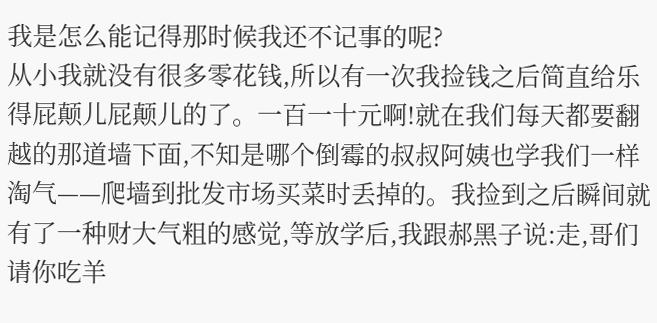我是怎么能记得那时候我还不记事的呢?
从小我就没有很多零花钱,所以有一次我捡钱之后简直给乐得屁颠儿屁颠儿的了。一百一十元啊!就在我们每天都要翻越的那道墙下面,不知是哪个倒霉的叔叔阿姨也学我们一样淘气——爬墙到批发市场买菜时丢掉的。我捡到之后瞬间就有了一种财大气粗的感觉,等放学后,我跟郝黑子说:走,哥们请你吃羊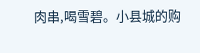肉串,喝雪碧。小县城的购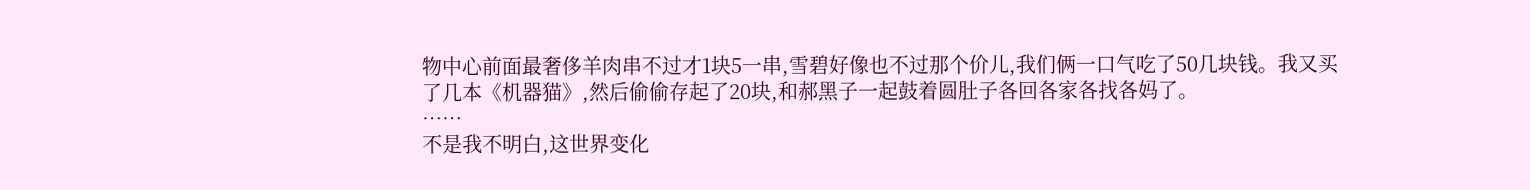物中心前面最奢侈羊肉串不过才1块5一串,雪碧好像也不过那个价儿,我们俩一口气吃了50几块钱。我又买了几本《机器猫》,然后偷偷存起了20块,和郝黑子一起鼓着圆肚子各回各家各找各妈了。
……
不是我不明白,这世界变化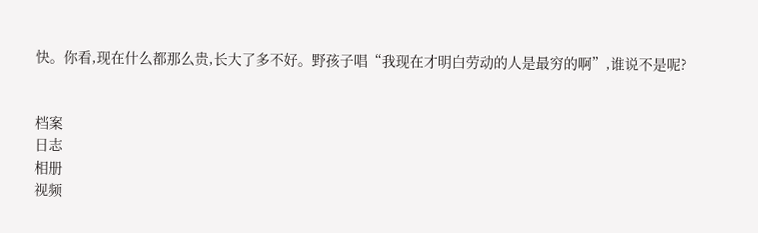快。你看,现在什么都那么贵,长大了多不好。野孩子唱“我现在才明白劳动的人是最穷的啊”,谁说不是呢?


档案
日志
相册
视频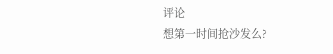评论
想第一时间抢沙发么?